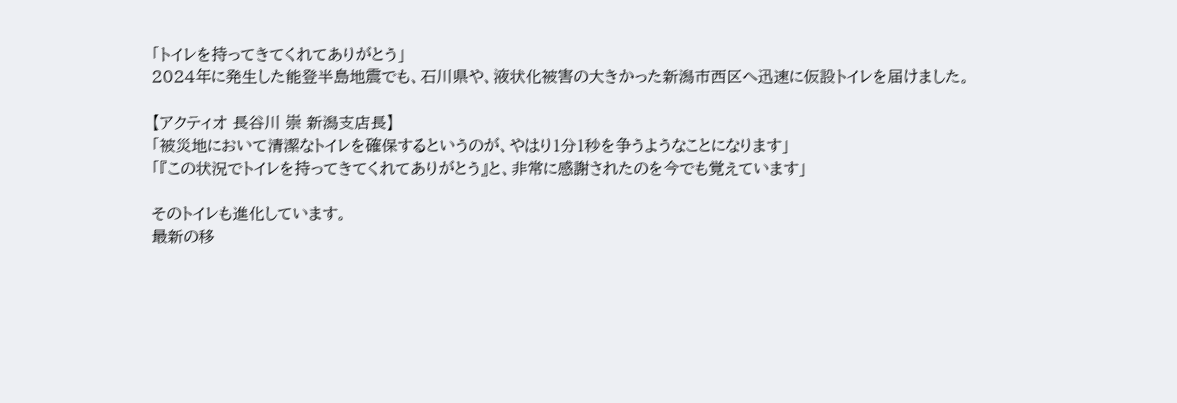「トイレを持ってきてくれてありがとう」
2024年に発生した能登半島地震でも、石川県や、液状化被害の大きかった新潟市西区へ迅速に仮設トイレを届けました。

【アクティオ 長谷川 崇 新潟支店長】
「被災地において清潔なトイレを確保するというのが、やはり1分1秒を争うようなことになります」
「『この状況でトイレを持ってきてくれてありがとう』と、非常に感謝されたのを今でも覚えています」

そのトイレも進化しています。
最新の移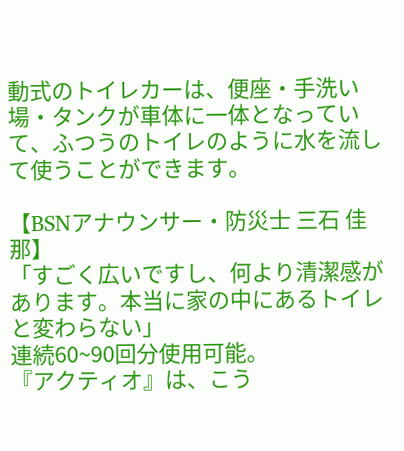動式のトイレカーは、便座・手洗い場・タンクが車体に一体となっていて、ふつうのトイレのように水を流して使うことができます。

【BSNアナウンサー・防災士 三石 佳那】
「すごく広いですし、何より清潔感があります。本当に家の中にあるトイレと変わらない」
連続60~90回分使用可能。
『アクティオ』は、こう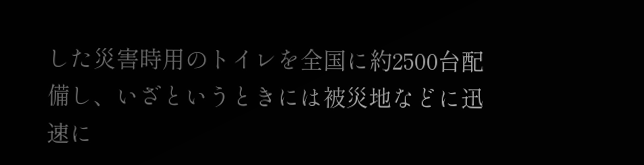した災害時用のトイレを全国に約2500台配備し、いざというときには被災地などに迅速に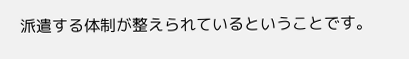派遣する体制が整えられているということです。